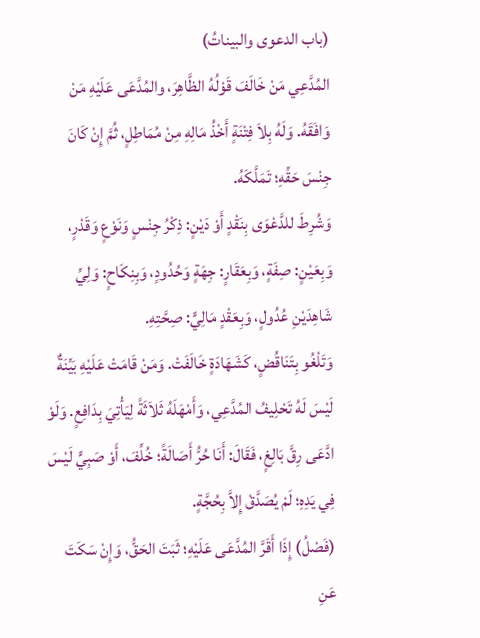(باب الدعوى والبيناتُ)
المُدَّعِي مَنْ خَالَفَ قَوْلُهُ الظَّاهِرَ، والمُدَّعَى عَلَيْهِ مَنْ وَافَقَهُ. وَلَهُ بِلاَ فِتْنَةٍ أَخْذُ مَالِهِ مِنْ مُمَاطِلٍ، ثُمَّ إِنْ كَانَ جِنْسَ حَقِّهِ؛ تَمَلَّكَهُ.
وَشُرِطَ للدَّعْوَى بِنَقْدٍ أَوْ دَيْنٍ: ذِكْرُ جِنْسٍ وَنَوْعٍ وَقَدْرٍ، وَبِعَيْنٍ: صِفَةٍ، وَبِعَقَارٍ: جِهَةٍ وَحُدُودٍ، وَبِنِكَاحٍ: وَلِيِّ شَاهِدَيْنِ عُدُولٍ، وَبِعَقْدٍ مَالِيٍّ: صِحَّتِهِ.
وَتَلْغُو بِتَنَاقُضٍ، كَشَهَادَةٍ خَالَفَتْ. وَمَنْ قَامَتْ عَلَيْهِ بَيِّنَةٌ لَيْسَ لَهُ تَحْلِيفُ المُدَّعِي، وَأَمْهَلَهُ ثَلاَثَةً لِيَأْتِيَ بِدَافِعٍ. وَلَوْ ادَّعَى رِقَّ بَالِغٍ، فَقَالَ: أَنَا حُرُّ أَصَالَةً؛ خُلِّفَ، أَوْ صَبِيٍّ لَيْسَ فِي يَدِهِ؛ لَمْ يُصَدَّقْ إِلاَّ بِحُجَّةٍ.
(فَصْلُ) إِذَا أَقَرَّ المُدَّعَى عَلَيْهِ؛ ثَبَتَ الحَقُّ، وَإِنْ سَكَتَ عَنِ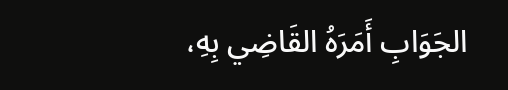الجَوَابِ أَمَرَهُ القَاضِي بِهِ،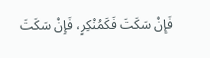فَإِنْ سَكَتَ فَكَمُنْكِرٍ، فَإِنْ سَكَتَ